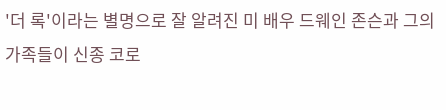'더 록'이라는 별명으로 잘 알려진 미 배우 드웨인 존슨과 그의 가족들이 신종 코로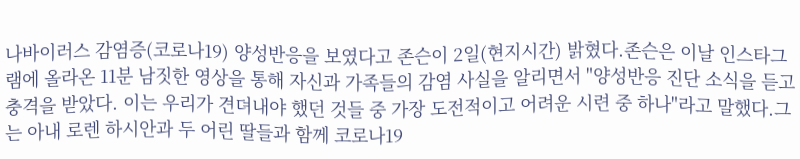나바이러스 감염증(코로나19) 양성반응을 보였다고 존슨이 2일(현지시간) 밝혔다.존슨은 이날 인스타그램에 올라온 11분 남짓한 영상을 통해 자신과 가족들의 감염 사실을 알리면서 "양성반응 진단 소식을 듣고 충격을 받았다. 이는 우리가 견뎌내야 했던 것들 중 가장 도전적이고 어려운 시련 중 하나"라고 말했다.그는 아내 로렌 하시안과 두 어린 딸들과 함께 코로나19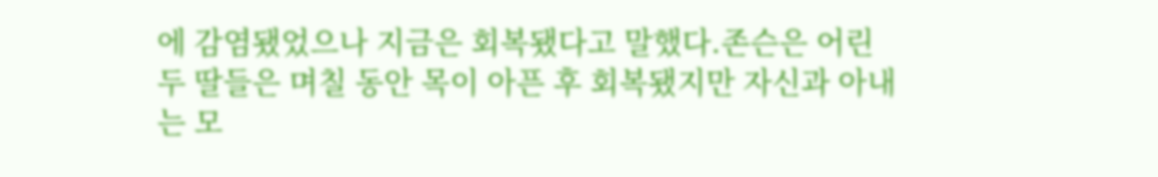에 감염됐었으나 지금은 회복됐다고 말했다.존슨은 어린 두 딸들은 며칠 동안 목이 아픈 후 회복됐지만 자신과 아내는 모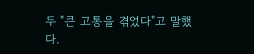두 "큰 고통을 겪었다"고 말했다.